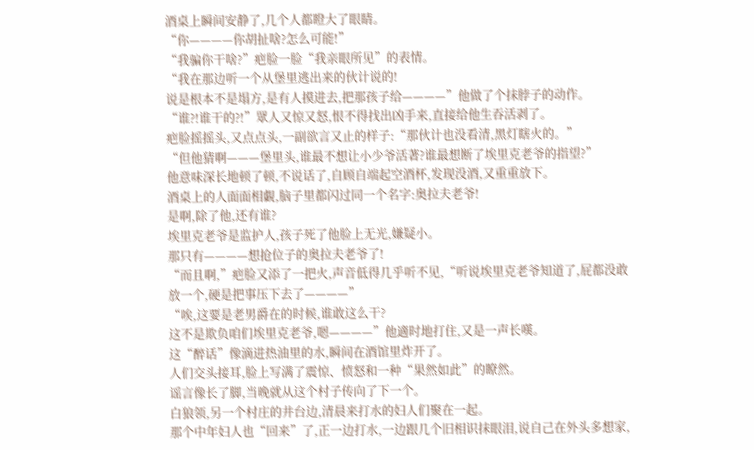酒桌上瞬间安静了,几个人都瞪大了眼睛。
“你————你胡扯啥?怎么可能!”
“我骗你干啥?”疤脸一脸“我亲眼所见”的表情。
“我在那边听一个从堡里逃出来的伙计说的!
说是根本不是塌方,是有人摸进去,把那孩子给————”他做了个抹脖子的动作。
“谁?!谁干的?!”眾人又惊又怒,恨不得找出凶手来,直接给他生吞活剥了。
疤脸摇摇头,又点点头,一副欲言又止的样子:“那伙计也没看清,黑灯瞎火的。”
“但他猜啊———堡里头,谁最不想让小少爷活著?谁最想断了埃里克老爷的指望?”
他意味深长地顿了顿,不说话了,自顾自端起空酒杯,发现没酒,又重重放下。
酒桌上的人面面相覷,脑子里都闪过同一个名字:奥拉夫老爷!
是啊,除了他,还有谁?
埃里克老爷是监护人,孩子死了他脸上无光,嫌疑小。
那只有————想抢位子的奥拉夫老爷了!
“而且啊,”疤脸又添了一把火,声音低得几乎听不见,“听说埃里克老爷知道了,屁都没敢放一个,硬是把事压下去了————”
“唉,这要是老男爵在的时候,谁敢这么干?
这不是欺负咱们埃里克老爷,嗯————”他適时地打住,又是一声长嘆。
这“醉话”像滴进热油里的水,瞬间在酒馆里炸开了。
人们交头接耳,脸上写满了震惊、愤怒和一种“果然如此”的瞭然。
谣言像长了脚,当晚就从这个村子传向了下一个。
白狼领,另一个村庄的井台边,清晨来打水的妇人们聚在一起。
那个中年妇人也“回来”了,正一边打水,一边跟几个旧相识抹眼泪,说自己在外头多想家,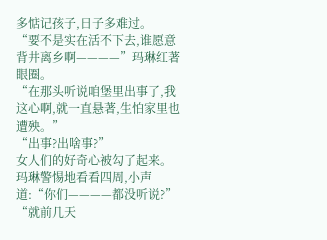多惦记孩子,日子多难过。
“要不是实在活不下去,谁愿意背井离乡啊————”玛琳红著眼圈。
“在那头听说咱堡里出事了,我这心啊,就一直悬著,生怕家里也遭殃。”
“出事?出啥事?”
女人们的好奇心被勾了起来。
玛琳警惕地看看四周,小声道:“你们————都没听说?”
“就前几天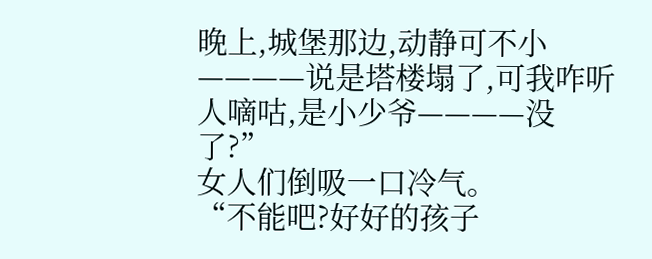晚上,城堡那边,动静可不小————说是塔楼塌了,可我咋听人嘀咕,是小少爷————没了?”
女人们倒吸一口冷气。
“不能吧?好好的孩子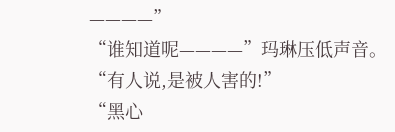————”
“谁知道呢————”玛琳压低声音。
“有人说,是被人害的!”
“黑心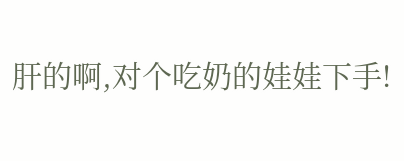肝的啊,对个吃奶的娃娃下手!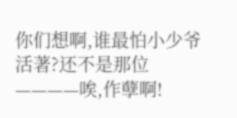你们想啊,谁最怕小少爷活著?还不是那位————唉,作孽啊!